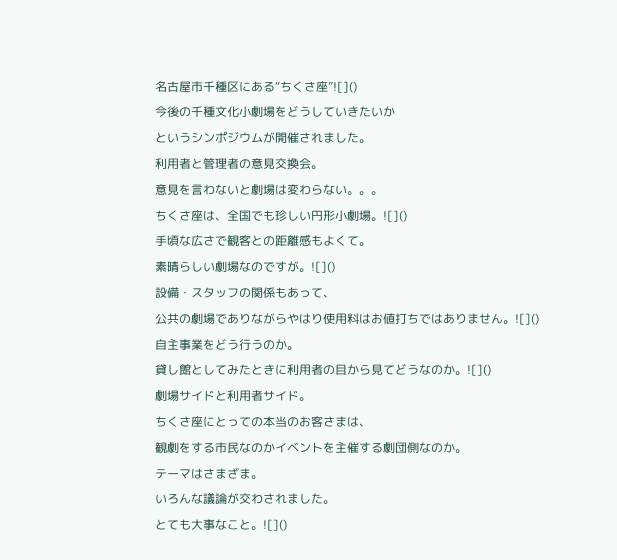名古屋市千種区にある“ちくさ座”![]()
今後の千種文化小劇場をどうしていきたいか
というシンポジウムが開催されました。
利用者と管理者の意見交換会。
意見を言わないと劇場は変わらない。。。
ちくさ座は、全国でも珍しい円形小劇場。![]()
手頃な広さで観客との距離感もよくて。
素晴らしい劇場なのですが。![]()
設備・スタッフの関係もあって、
公共の劇場でありながらやはり使用料はお値打ちではありません。![]()
自主事業をどう行うのか。
貸し館としてみたときに利用者の目から見てどうなのか。![]()
劇場サイドと利用者サイド。
ちくさ座にとっての本当のお客さまは、
観劇をする市民なのかイベントを主催する劇団側なのか。
テーマはさまざま。
いろんな議論が交わされました。
とても大事なこと。![]()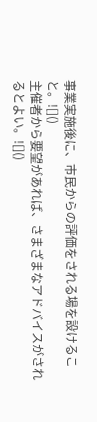事業実施後に、市民からの評価をされる場を設けること。![]()
主催者から要望があれば、さまざまなアドバイスがされるとよい。![]()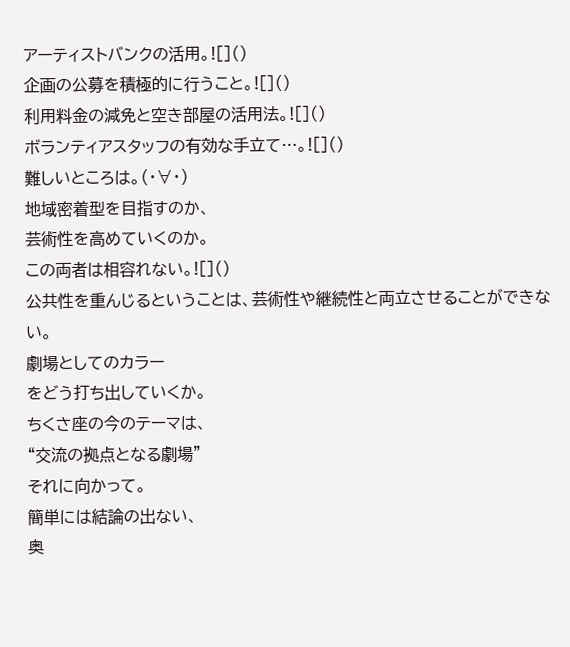アーティストバンクの活用。![]()
企画の公募を積極的に行うこと。![]()
利用料金の減免と空き部屋の活用法。![]()
ボランティアスタッフの有効な手立て…。![]()
難しいところは。(・∀・)
地域密着型を目指すのか、
芸術性を高めていくのか。
この両者は相容れない。![]()
公共性を重んじるということは、芸術性や継続性と両立させることができない。
劇場としてのカラー
をどう打ち出していくか。
ちくさ座の今のテーマは、
“交流の拠点となる劇場”
それに向かって。
簡単には結論の出ない、
奥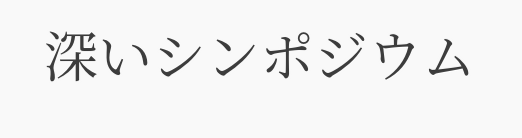深いシンポジウム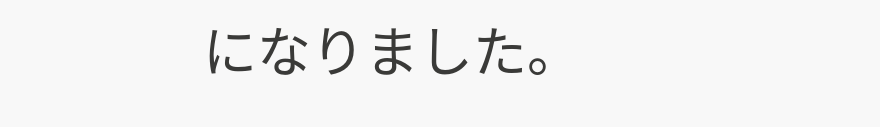になりました。